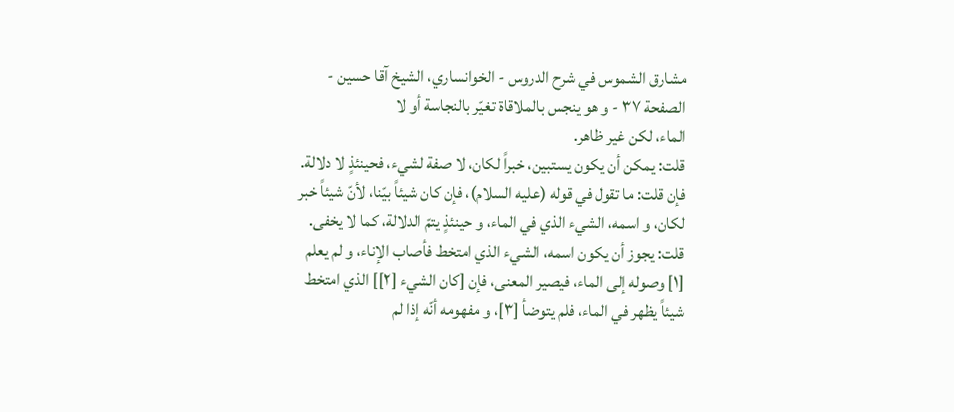مشارق الشموس في شرح الدروس - الخوانساري، الشيخ آقا حسين - الصفحة ٣٧ - و هو ينجس بالملاقاة تغيّر بالنجاسة أو لا
الماء، لكن غير ظاهر.
قلت: يمكن أن يكون يستبين، خبراً لكان، لا صفة لشيء، فحينئذٍ لا دلالة.
فإن قلت: ما تقول في قوله (عليه السلام)، فإن كان شيئاً بيّنا، لأنّ شيئاً خبر لكان، و اسمه، الشيء الذي في الماء، و حينئذٍ يتمّ الدلالة، كما لا يخفى.
قلت: يجوز أن يكون اسمه، الشيء الذي امتخط فأصاب الإناء، و لم يعلم [١] وصوله إلى الماء، فيصير المعنى، فإن [كان الشيء [٢]] الذي امتخط شيئاً يظهر في الماء، فلم يتوضأ [٣]، و مفهومه أنّه إذا لم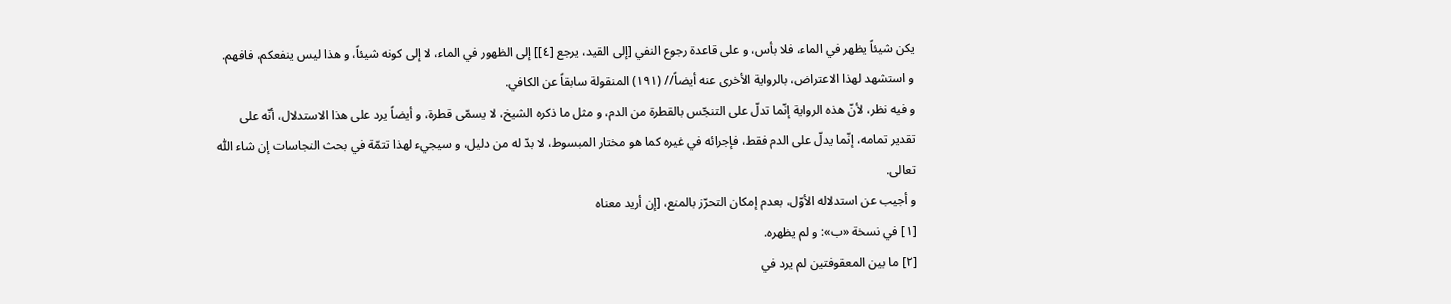يكن شيئاً يظهر في الماء، فلا بأس، و على قاعدة رجوع النفي [إلى القيد، يرجع [٤]] إلى الظهور في الماء، لا إلى كونه شيئاً، و هذا ليس ينفعكم، فافهم.
و استشهد لهذا الاعتراض، بالرواية الأخرى عنه أيضاً// (١٩١) المنقولة سابقاً عن الكافي.
و فيه نظر، لأنّ هذه الرواية إنّما تدلّ على التنجّس بالقطرة من الدم، و مثل ما ذكره الشيخ، لا يسمّى قطرة، و أيضاً يرد على هذا الاستدلال، أنّه على تقدير تمامه، إنّما يدلّ على الدم فقط، فإجرائه في غيره كما هو مختار المبسوط، لا بدّ له من دليل، و سيجيء لهذا تتمّة في بحث النجاسات إن شاء اللّٰه تعالى.
و أجيب عن استدلاله الأوّل، بعدم إمكان التحرّز بالمنع، [إن أريد معناه
[١] في نسخة «ب»: و لم يظهره.
[٢] ما بين المعقوفتين لم يرد في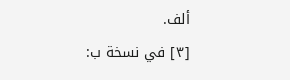ألف.
[٣] في نسخة ب: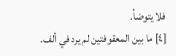فلا يتوضأ.
[٤] ما بين المعقوفتين لم يرد في ألف.